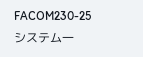FACOM230-25システム一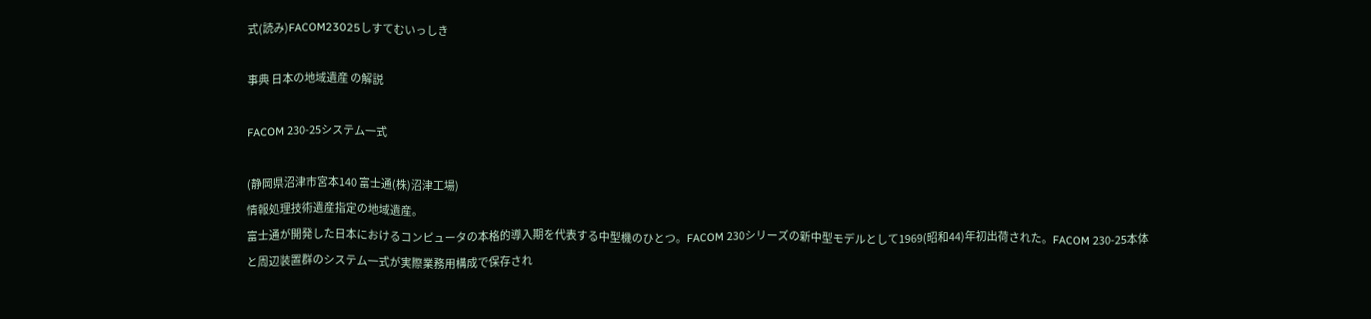式(読み)FACOM23025しすてむいっしき

事典 日本の地域遺産 の解説

FACOM 230-25システム一式

(静岡県沼津市宮本140 富士通(株)沼津工場)
情報処理技術遺産指定の地域遺産。
富士通が開発した日本におけるコンピュータの本格的導入期を代表する中型機のひとつ。FACOM 230シリーズの新中型モデルとして1969(昭和44)年初出荷された。FACOM 230-25本体と周辺装置群のシステム一式が実際業務用構成で保存され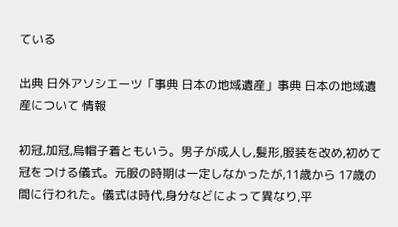ている

出典 日外アソシエーツ「事典 日本の地域遺産」事典 日本の地域遺産について 情報

初冠,加冠,烏帽子着ともいう。男子が成人し,髪形,服装を改め,初めて冠をつける儀式。元服の時期は一定しなかったが,11歳から 17歳の間に行われた。儀式は時代,身分などによって異なり,平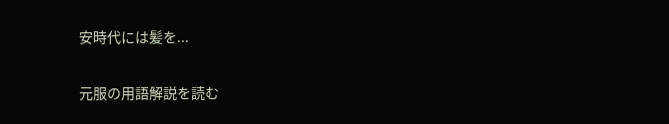安時代には髪を...

元服の用語解説を読む